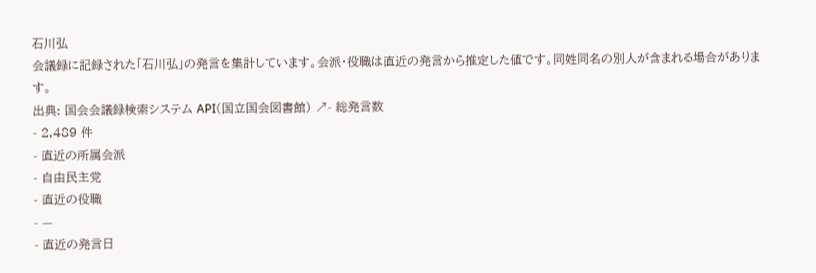石川弘
会議録に記録された「石川弘」の発言を集計しています。会派・役職は直近の発言から推定した値です。同姓同名の別人が含まれる場合があります。
出典: 国会会議録検索システム API(国立国会図書館) ↗- 総発言数
- 2,489 件
- 直近の所属会派
- 自由民主党
- 直近の役職
- —
- 直近の発言日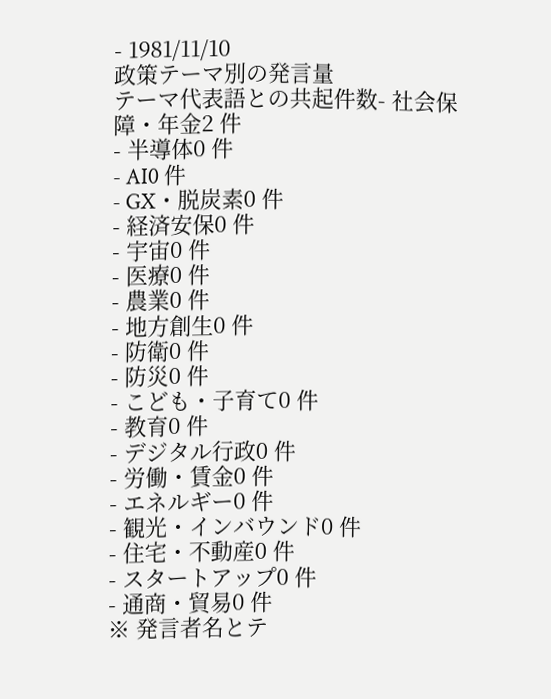- 1981/11/10
政策テーマ別の発言量
テーマ代表語との共起件数- 社会保障・年金2 件
- 半導体0 件
- AI0 件
- GX・脱炭素0 件
- 経済安保0 件
- 宇宙0 件
- 医療0 件
- 農業0 件
- 地方創生0 件
- 防衛0 件
- 防災0 件
- こども・子育て0 件
- 教育0 件
- デジタル行政0 件
- 労働・賃金0 件
- エネルギー0 件
- 観光・インバウンド0 件
- 住宅・不動産0 件
- スタートアップ0 件
- 通商・貿易0 件
※ 発言者名とテ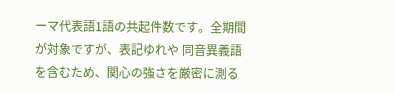ーマ代表語1語の共起件数です。全期間が対象ですが、表記ゆれや 同音異義語を含むため、関心の強さを厳密に測る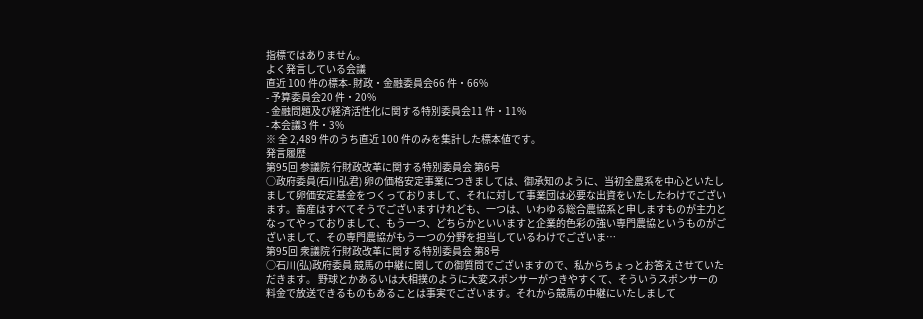指標ではありません。
よく発言している会議
直近 100 件の標本- 財政・金融委員会66 件・66%
- 予算委員会20 件・20%
- 金融問題及び経済活性化に関する特別委員会11 件・11%
- 本会議3 件・3%
※ 全 2,489 件のうち直近 100 件のみを集計した標本値です。
発言履歴
第95回 参議院 行財政改革に関する特別委員会 第6号
○政府委員(石川弘君) 卵の価格安定事業につきましては、御承知のように、当初全農系を中心といたしまして卵価安定基金をつくっておりまして、それに対して事業団は必要な出資をいたしたわけでございます。畜産はすべてそうでございますけれども、一つは、いわゆる総合農協系と申しますものが主力となってやっておりまして、もう一つ、どちらかといいますと企業的色彩の強い専門農協というものがございまして、その専門農協がもう一つの分野を担当しているわけでございま…
第95回 衆議院 行財政改革に関する特別委員会 第8号
○石川(弘)政府委員 競馬の中継に関しての御質問でございますので、私からちょっとお答えさせていただきます。 野球とかあるいは大相撲のように大変スポンサーがつきやすくて、そういうスポンサーの料金で放送できるものもあることは事実でございます。それから競馬の中継にいたしまして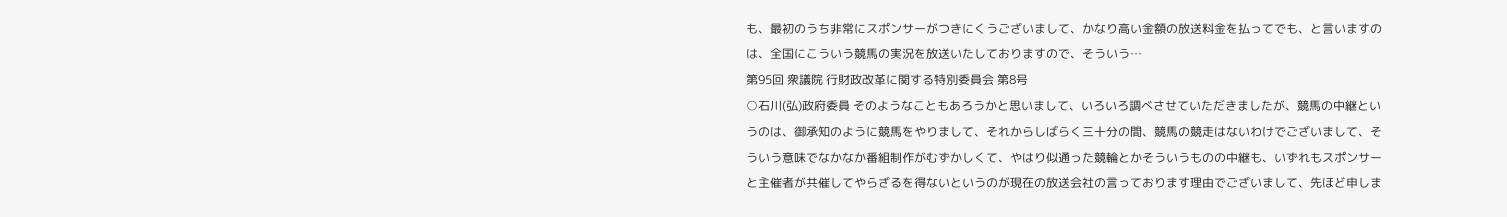も、最初のうち非常にスポンサーがつきにくうございまして、かなり高い金額の放送料金を払ってでも、と言いますのは、全国にこういう競馬の実況を放送いたしておりますので、そういう…
第95回 衆議院 行財政改革に関する特別委員会 第8号
○石川(弘)政府委員 そのようなこともあろうかと思いまして、いろいろ調べさせていただきましたが、競馬の中継というのは、御承知のように競馬をやりまして、それからしばらく三十分の間、競馬の競走はないわけでございまして、そういう意味でなかなか番組制作がむずかしくて、やはり似通った競輪とかそういうものの中継も、いずれもスポンサーと主催者が共催してやらざるを得ないというのが現在の放送会社の言っております理由でございまして、先ほど申しま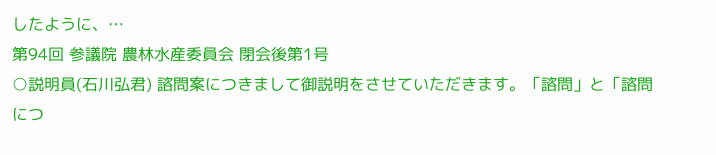したように、…
第94回 参議院 農林水産委員会 閉会後第1号
○説明員(石川弘君) 諮問案につきまして御説明をさせていただきます。「諮問」と「諮問につ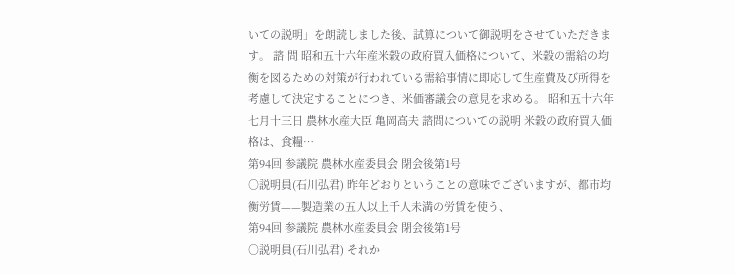いての説明」を朗読しました後、試算について御説明をさせていただきます。 諮 問 昭和五十六年産米穀の政府買入価格について、米穀の需給の均衡を図るための対策が行われている需給事情に即応して生産費及び所得を考慮して決定することにつき、米価審議会の意見を求める。 昭和五十六年七月十三日 農林水産大臣 亀岡高夫 諮問についての説明 米穀の政府買入価格は、食糧…
第94回 参議院 農林水産委員会 閉会後第1号
○説明員(石川弘君) 昨年どおりということの意味でございますが、都市均衡労賃——製造業の五人以上千人未満の労賃を使う、
第94回 参議院 農林水産委員会 閉会後第1号
○説明員(石川弘君) それか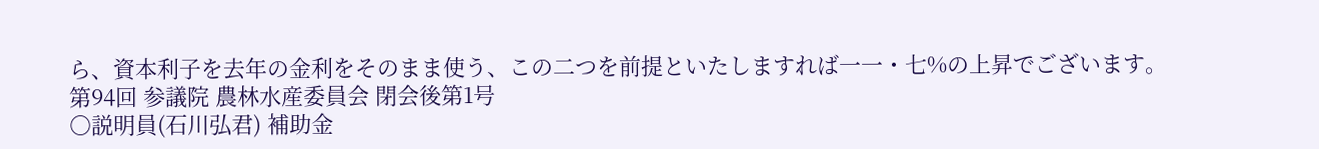ら、資本利子を去年の金利をそのまま使う、この二つを前提といたしますれば一一・七%の上昇でございます。
第94回 参議院 農林水産委員会 閉会後第1号
○説明員(石川弘君) 補助金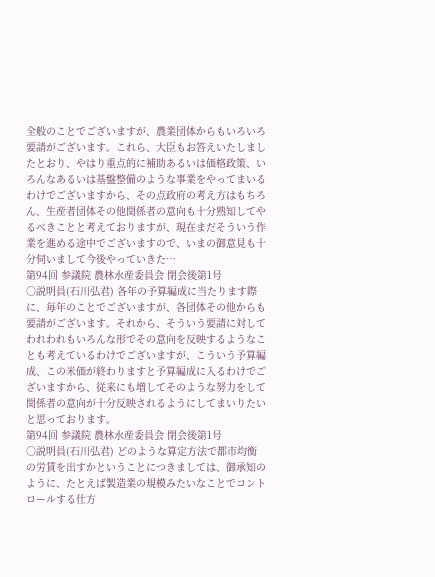全般のことでございますが、農業団体からもいろいろ要請がございます。これら、大臣もお答えいたしましたとおり、やはり重点的に補助あるいは価格政策、いろんなあるいは基盤整備のような事業をやってまいるわけでございますから、その点政府の考え方はもちろん、生産者団体その他関係者の意向も十分熟知してやるべきことと考えておりますが、現在まだそういう作業を進める途中でございますので、いまの御意見も十分伺いまして今後やっていきた…
第94回 参議院 農林水産委員会 閉会後第1号
○説明員(石川弘君) 各年の予算編成に当たります際に、毎年のことでございますが、各団体その他からも要請がございます。それから、そういう要請に対してわれわれもいろんな形でその意向を反映するようなことも考えているわけでございますが、こういう予算編成、この米価が終わりますと予算編成に入るわけでございますから、従来にも増してそのような努力をして関係者の意向が十分反映されるようにしてまいりたいと思っております。
第94回 参議院 農林水産委員会 閉会後第1号
○説明員(石川弘君) どのような算定方法で都市均衡の労賃を出すかということにつきましては、御承知のように、たとえば製造業の規模みたいなことでコントロールする仕方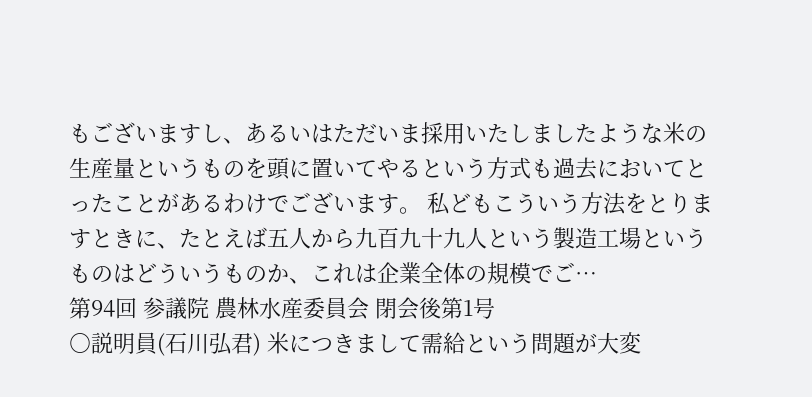もございますし、あるいはただいま採用いたしましたような米の生産量というものを頭に置いてやるという方式も過去においてとったことがあるわけでございます。 私どもこういう方法をとりますときに、たとえば五人から九百九十九人という製造工場というものはどういうものか、これは企業全体の規模でご…
第94回 参議院 農林水産委員会 閉会後第1号
○説明員(石川弘君) 米につきまして需給という問題が大変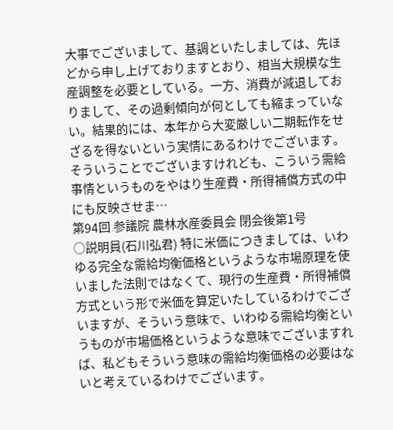大事でございまして、基調といたしましては、先ほどから申し上げておりますとおり、相当大規模な生産調整を必要としている。一方、消費が減退しておりまして、その過剰傾向が何としても縮まっていない。結果的には、本年から大変厳しい二期転作をせざるを得ないという実情にあるわけでございます。 そういうことでございますけれども、こういう需給事情というものをやはり生産費・所得補償方式の中にも反映させま…
第94回 参議院 農林水産委員会 閉会後第1号
○説明員(石川弘君) 特に米価につきましては、いわゆる完全な需給均衡価格というような市場原理を使いました法則ではなくて、現行の生産費・所得補償方式という形で米価を算定いたしているわけでございますが、そういう意味で、いわゆる需給均衡というものが市場価格というような意味でございますれば、私どもそういう意味の需給均衡価格の必要はないと考えているわけでございます。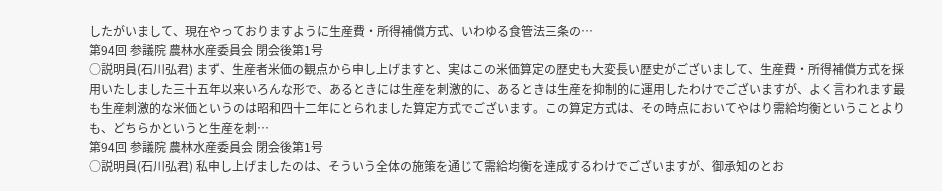したがいまして、現在やっておりますように生産費・所得補償方式、いわゆる食管法三条の…
第94回 参議院 農林水産委員会 閉会後第1号
○説明員(石川弘君) まず、生産者米価の観点から申し上げますと、実はこの米価算定の歴史も大変長い歴史がございまして、生産費・所得補償方式を採用いたしました三十五年以来いろんな形で、あるときには生産を刺激的に、あるときは生産を抑制的に運用したわけでございますが、よく言われます最も生産刺激的な米価というのは昭和四十二年にとられました算定方式でございます。この算定方式は、その時点においてやはり需給均衡ということよりも、どちらかというと生産を刺…
第94回 参議院 農林水産委員会 閉会後第1号
○説明員(石川弘君) 私申し上げましたのは、そういう全体の施策を通じて需給均衡を達成するわけでございますが、御承知のとお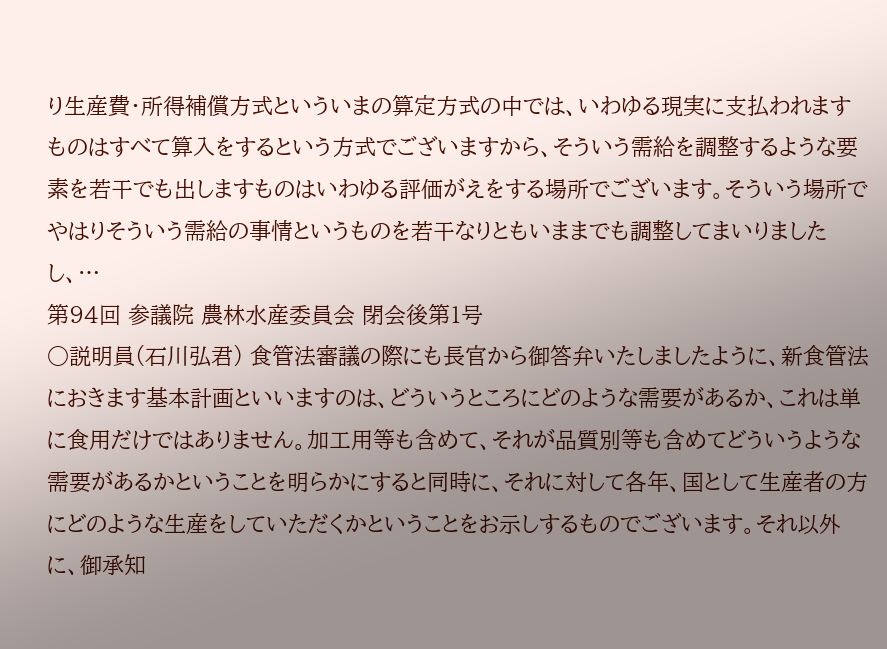り生産費・所得補償方式といういまの算定方式の中では、いわゆる現実に支払われますものはすべて算入をするという方式でございますから、そういう需給を調整するような要素を若干でも出しますものはいわゆる評価がえをする場所でございます。そういう場所でやはりそういう需給の事情というものを若干なりともいままでも調整してまいりましたし、…
第94回 参議院 農林水産委員会 閉会後第1号
○説明員(石川弘君) 食管法審議の際にも長官から御答弁いたしましたように、新食管法におきます基本計画といいますのは、どういうところにどのような需要があるか、これは単に食用だけではありません。加工用等も含めて、それが品質別等も含めてどういうような需要があるかということを明らかにすると同時に、それに対して各年、国として生産者の方にどのような生産をしていただくかということをお示しするものでございます。それ以外に、御承知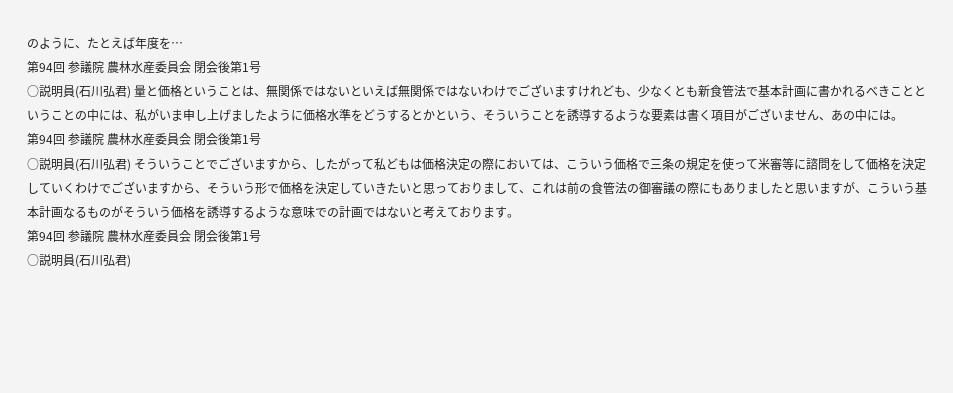のように、たとえば年度を…
第94回 参議院 農林水産委員会 閉会後第1号
○説明員(石川弘君) 量と価格ということは、無関係ではないといえば無関係ではないわけでございますけれども、少なくとも新食管法で基本計画に書かれるべきことということの中には、私がいま申し上げましたように価格水準をどうするとかという、そういうことを誘導するような要素は書く項目がございません、あの中には。
第94回 参議院 農林水産委員会 閉会後第1号
○説明員(石川弘君) そういうことでございますから、したがって私どもは価格決定の際においては、こういう価格で三条の規定を使って米審等に諮問をして価格を決定していくわけでございますから、そういう形で価格を決定していきたいと思っておりまして、これは前の食管法の御審議の際にもありましたと思いますが、こういう基本計画なるものがそういう価格を誘導するような意味での計画ではないと考えております。
第94回 参議院 農林水産委員会 閉会後第1号
○説明員(石川弘君)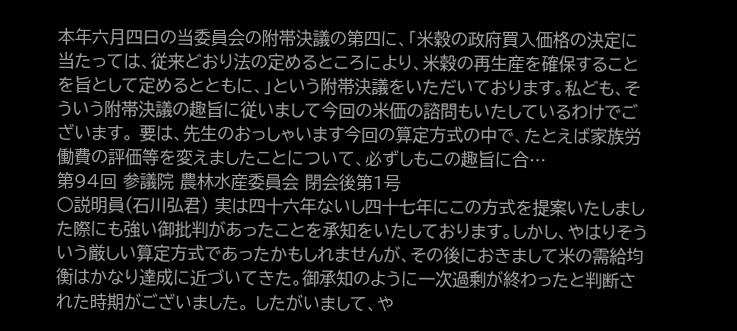本年六月四日の当委員会の附帯決議の第四に、「米穀の政府買入価格の決定に当たっては、従来どおり法の定めるところにより、米穀の再生産を確保することを旨として定めるとともに、」という附帯決議をいただいております。私ども、そういう附帯決議の趣旨に従いまして今回の米価の諮問もいたしているわけでございます。 要は、先生のおっしゃいます今回の算定方式の中で、たとえば家族労働費の評価等を変えましたことについて、必ずしもこの趣旨に合…
第94回 参議院 農林水産委員会 閉会後第1号
○説明員(石川弘君) 実は四十六年ないし四十七年にこの方式を提案いたしました際にも強い御批判があったことを承知をいたしております。しかし、やはりそういう厳しい算定方式であったかもしれませんが、その後におきまして米の需給均衡はかなり達成に近づいてきた。御承知のように一次過剰が終わったと判断された時期がございました。 したがいまして、や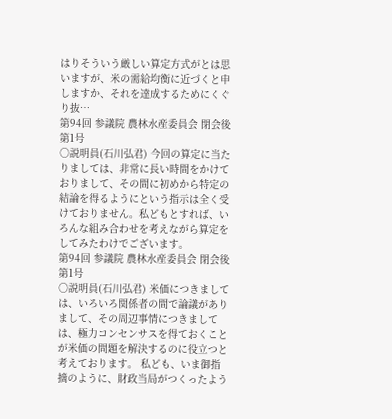はりそういう厳しい算定方式がとは思いますが、米の需給均衡に近づくと申しますか、それを達成するためにくぐり抜…
第94回 参議院 農林水産委員会 閉会後第1号
○説明員(石川弘君) 今回の算定に当たりましては、非常に長い時間をかけておりまして、その間に初めから特定の結論を得るようにという指示は全く受けておりません。私どもとすれば、いろんな組み合わせを考えながら算定をしてみたわけでございます。
第94回 参議院 農林水産委員会 閉会後第1号
○説明員(石川弘君) 米価につきましては、いろいろ関係者の間で論議がありまして、その周辺事情につきましては、極力コンセンサスを得ておくことが米価の問題を解決するのに役立つと考えております。 私ども、いま御指摘のように、財政当局がつくったよう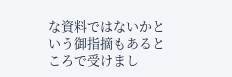な資料ではないかという御指摘もあるところで受けまし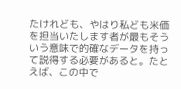たけれども、やはり私ども米価を担当いたします者が最もそういう意味で的確なデータを持って説得する必要があると。たとえば、この中で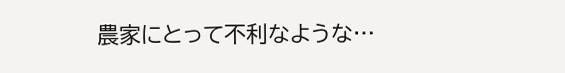農家にとって不利なような…